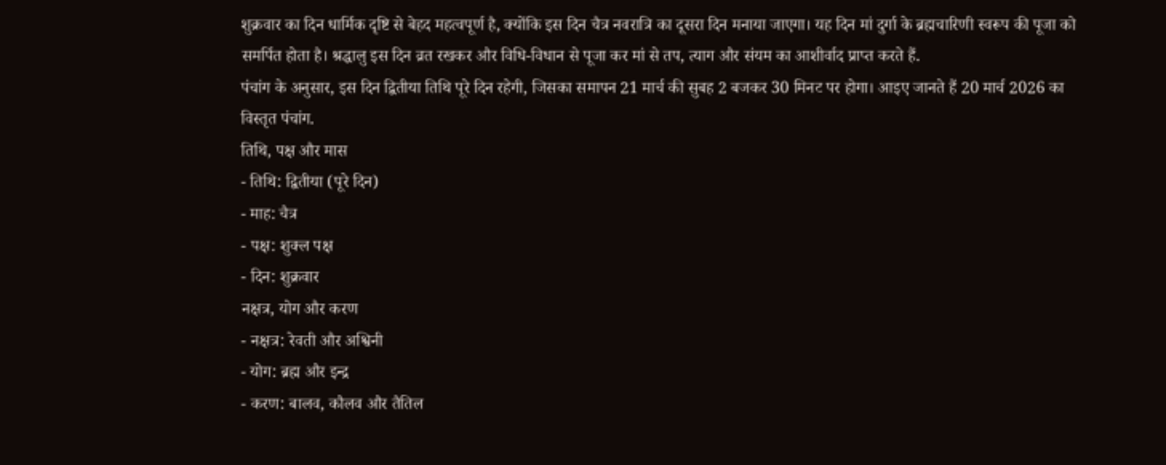शुक्रवार का दिन धार्मिक दृष्टि से बेहद महत्वपूर्ण है, क्योंकि इस दिन चैत्र नवरात्रि का दूसरा दिन मनाया जाएगा। यह दिन मां दुर्गा के ब्रह्मचारिणी स्वरूप की पूजा को समर्पित होता है। श्रद्धालु इस दिन व्रत रखकर और विधि-विधान से पूजा कर मां से तप, त्याग और संयम का आशीर्वाद प्राप्त करते हैं.
पंचांग के अनुसार, इस दिन द्वितीया तिथि पूरे दिन रहेगी, जिसका समापन 21 मार्च की सुबह 2 बजकर 30 मिनट पर होगा। आइए जानते हैं 20 मार्च 2026 का विस्तृत पंचांग.
तिथि, पक्ष और मास
- तिथि: द्वितीया (पूरे दिन)
- माह: चैत्र
- पक्ष: शुक्ल पक्ष
- दिन: शुक्रवार
नक्षत्र, योग और करण
- नक्षत्र: रेवती और अश्विनी
- योग: ब्रह्म और इन्द्र
- करण: बालव, कौलव और तैतिल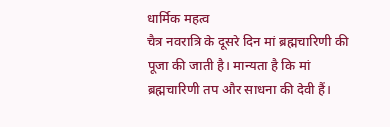धार्मिक महत्व
चैत्र नवरात्रि के दूसरे दिन मां ब्रह्मचारिणी की पूजा की जाती है। मान्यता है कि मां ब्रह्मचारिणी तप और साधना की देवी हैं।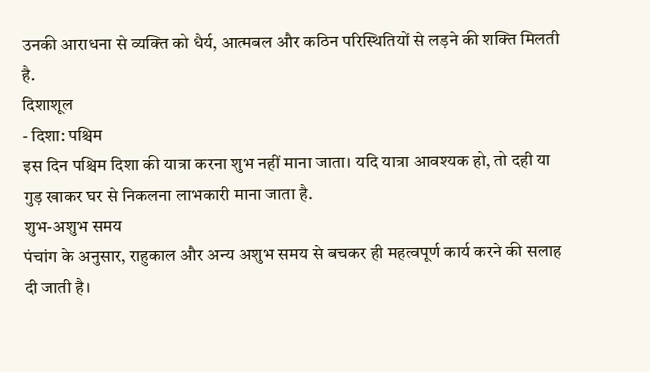उनकी आराधना से व्यक्ति को धैर्य, आत्मबल और कठिन परिस्थितियों से लड़ने की शक्ति मिलती है.
दिशाशूल
- दिशा: पश्चिम
इस दिन पश्चिम दिशा की यात्रा करना शुभ नहीं माना जाता। यदि यात्रा आवश्यक हो, तो दही या गुड़ खाकर घर से निकलना लाभकारी माना जाता है.
शुभ-अशुभ समय
पंचांग के अनुसार, राहुकाल और अन्य अशुभ समय से बचकर ही महत्वपूर्ण कार्य करने की सलाह दी जाती है।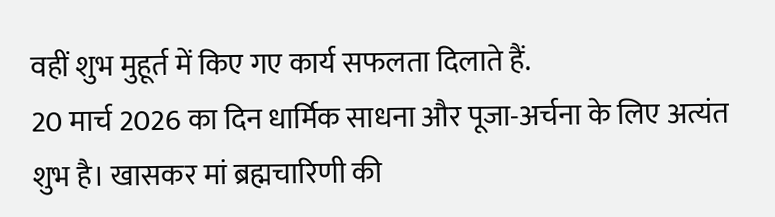वहीं शुभ मुहूर्त में किए गए कार्य सफलता दिलाते हैं.
20 मार्च 2026 का दिन धार्मिक साधना और पूजा-अर्चना के लिए अत्यंत शुभ है। खासकर मां ब्रह्मचारिणी की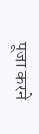पूजा करने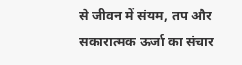से जीवन में संयम, तप और सकारात्मक ऊर्जा का संचार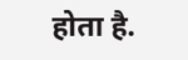होता है.